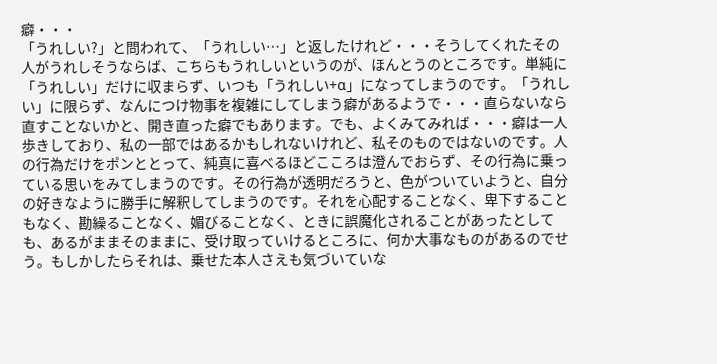癖・・・
「うれしい?」と問われて、「うれしい…」と返したけれど・・・そうしてくれたその人がうれしそうならば、こちらもうれしいというのが、ほんとうのところです。単純に「うれしい」だけに収まらず、いつも「うれしい+α」になってしまうのです。「うれしい」に限らず、なんにつけ物事を複雑にしてしまう癖があるようで・・・直らないなら直すことないかと、開き直った癖でもあります。でも、よくみてみれば・・・癖は一人歩きしており、私の一部ではあるかもしれないけれど、私そのものではないのです。人の行為だけをポンととって、純真に喜べるほどこころは澄んでおらず、その行為に乗っている思いをみてしまうのです。その行為が透明だろうと、色がついていようと、自分の好きなように勝手に解釈してしまうのです。それを心配することなく、卑下することもなく、勘繰ることなく、媚びることなく、ときに誤魔化されることがあったとしても、あるがままそのままに、受け取っていけるところに、何か大事なものがあるのでせう。もしかしたらそれは、乗せた本人さえも気づいていな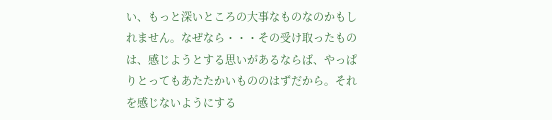い、もっと深いところの大事なものなのかもしれません。なぜなら・・・その受け取ったものは、感じようとする思いがあるならば、やっぱりとってもあたたかいもののはずだから。それを感じないようにする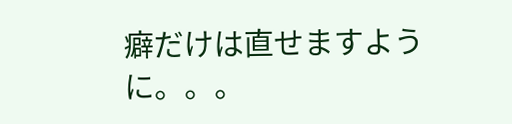癖だけは直せますように。。。